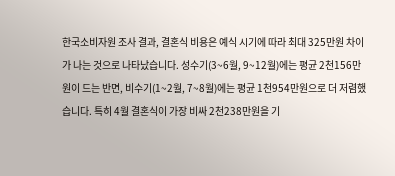한국소비자원 조사 결과, 결혼식 비용은 예식 시기에 따라 최대 325만원 차이가 나는 것으로 나타났습니다. 성수기(3~6월, 9~12월)에는 평균 2천156만원이 드는 반면, 비수기(1~2월, 7~8월)에는 평균 1천954만원으로 더 저렴했습니다. 특히 4월 결혼식이 가장 비싸 2천238만원을 기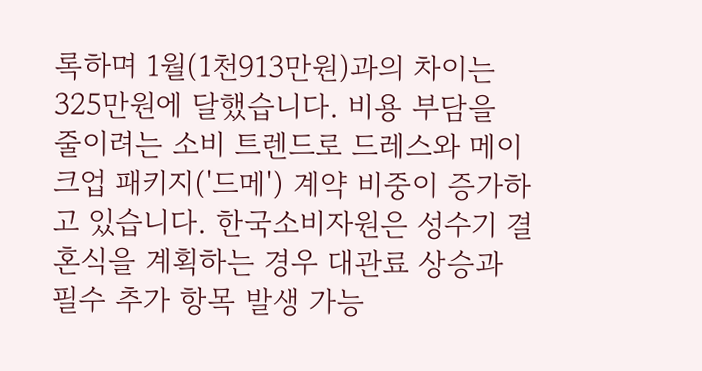록하며 1월(1천913만원)과의 차이는 325만원에 달했습니다. 비용 부담을 줄이려는 소비 트렌드로 드레스와 메이크업 패키지('드메') 계약 비중이 증가하고 있습니다. 한국소비자원은 성수기 결혼식을 계획하는 경우 대관료 상승과 필수 추가 항목 발생 가능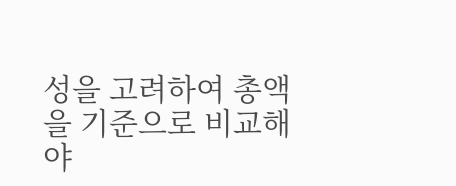성을 고려하여 총액을 기준으로 비교해야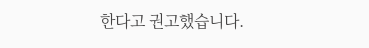한다고 권고했습니다.